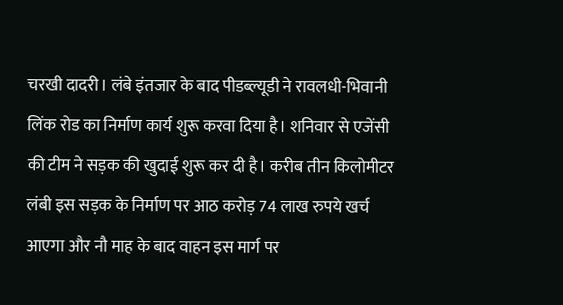चरखी दादरी। लंबे इंतजार के बाद पीडब्ल्यूडी ने रावलधी-भिवानी लिंक रोड का निर्माण कार्य शुरू करवा दिया है। शनिवार से एजेंसी की टीम ने सड़क की खुदाई शुरू कर दी है। करीब तीन किलोमीटर लंबी इस सड़क के निर्माण पर आठ करोड़ 74 लाख रुपये खर्च आएगा और नौ माह के बाद वाहन इस मार्ग पर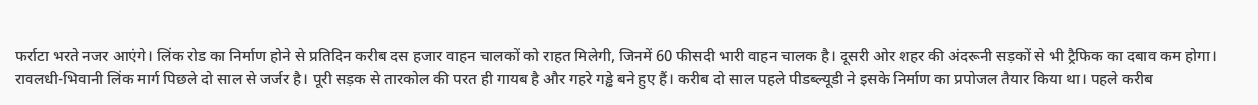फर्राटा भरते नजर आएंगे। लिंक रोड का निर्माण होने से प्रतिदिन करीब दस हजार वाहन चालकों को राहत मिलेगी, जिनमें 60 फीसदी भारी वाहन चालक है। दूसरी ओर शहर की अंदरूनी सड़कों से भी ट्रैफिक का दबाव कम होगा।
रावलधी-भिवानी लिंक मार्ग पिछले दो साल से जर्जर है। पूरी सड़क से तारकोल की परत ही गायब है और गहरे गड्ढे बने हुए हैं। करीब दो साल पहले पीडब्ल्यूडी ने इसके निर्माण का प्रपोजल तैयार किया था। पहले करीब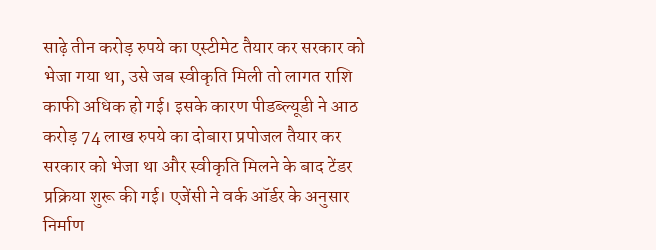साढ़े तीन करोड़ रुपये का एस्टीमेट तैयार कर सरकार को भेजा गया था, उसे जब स्वीकृति मिली तो लागत राशि काफी अधिक हो गई। इसके कारण पीडब्ल्यूडी ने आठ करोड़ 74 लाख रुपये का दोबारा प्रपोजल तैयार कर सरकार को भेजा था और स्वीकृति मिलने के बाद टेंडर प्रक्रिया शुरू की गई। एजेंसी ने वर्क ऑर्डर के अनुसार निर्माण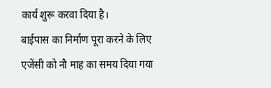कार्य शुरू करवा दिया है।
बाईपास का निर्माण पूरा करने के लिए एजेंसी को नौ माह का समय दिया गया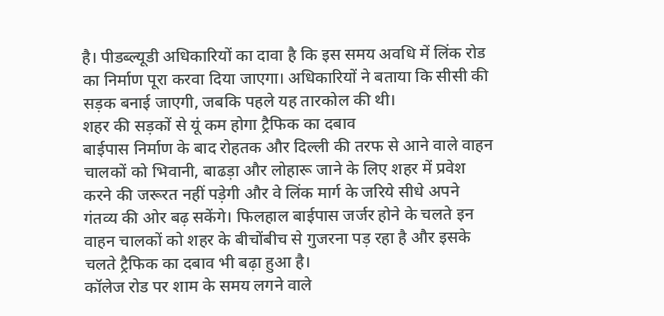है। पीडब्ल्यूडी अधिकारियों का दावा है कि इस समय अवधि में लिंक रोड का निर्माण पूरा करवा दिया जाएगा। अधिकारियों ने बताया कि सीसी की सड़क बनाई जाएगी, जबकि पहले यह तारकोल की थी।
शहर की सड़कों से यूं कम होगा ट्रैफिक का दबाव
बाईपास निर्माण के बाद रोहतक और दिल्ली की तरफ से आने वाले वाहन चालकों को भिवानी, बाढड़ा और लोहारू जाने के लिए शहर में प्रवेश करने की जरूरत नहीं पड़ेगी और वे लिंक मार्ग के जरिये सीधे अपने गंतव्य की ओर बढ़ सकेंगे। फिलहाल बाईपास जर्जर होने के चलते इन वाहन चालकों को शहर के बीचोंबीच से गुजरना पड़ रहा है और इसके चलते ट्रैफिक का दबाव भी बढ़ा हुआ है।
कॉलेज रोड पर शाम के समय लगने वाले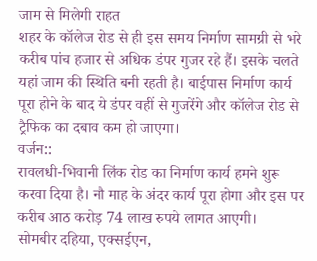जाम से मिलेगी राहत
शहर के कॉलेज रोड से ही इस समय निर्माण सामग्री से भरे करीब पांच हजार से अधिक डंपर गुजर रहे हैं। इसके चलते यहां जाम की स्थिति बनी रहती है। बाईपास निर्माण कार्य पूरा होने के बाद ये डंपर वहीं से गुजरेंगे और कॉलेज रोड से ट्रैफिक का दबाव कम हो जाएगा।
वर्जन::
रावलधी-भिवानी लिंक रोड का निर्माण कार्य हमने शुरू करवा दिया है। नौ माह के अंदर कार्य पूरा होगा और इस पर करीब आठ करोड़ 74 लाख रुपये लागत आएगी।
सोमबीर दहिया, एक्सईएन,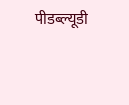पीडब्ल्यूडी